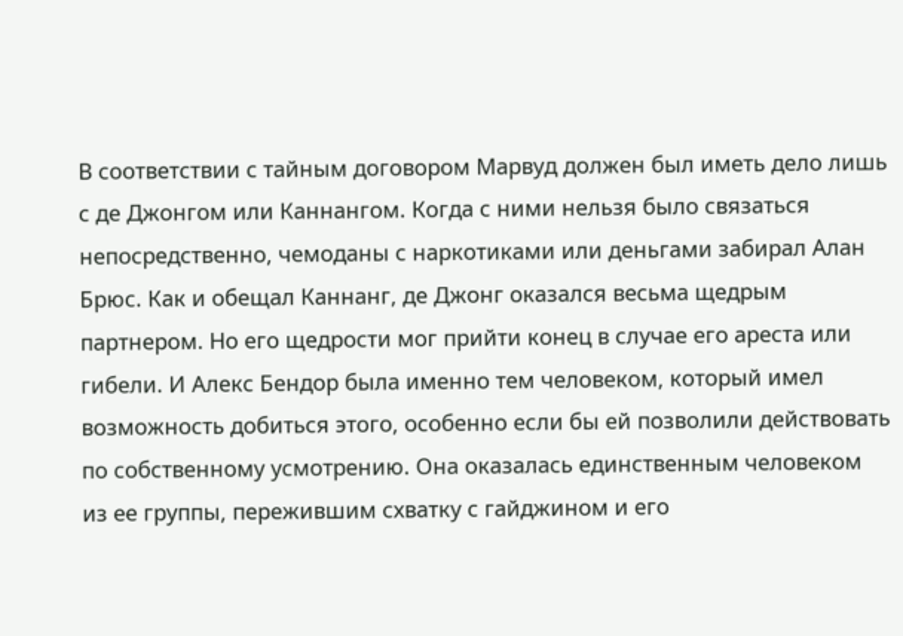В соответствии с тайным договором Марвуд должен был иметь дело лишь с де Джонгом или Каннангом. Когда с ними нельзя было связаться непосредственно, чемоданы с наркотиками или деньгами забирал Алан Брюс. Как и обещал Каннанг, де Джонг оказался весьма щедрым партнером. Но его щедрости мог прийти конец в случае его ареста или гибели. И Алекс Бендор была именно тем человеком, который имел возможность добиться этого, особенно если бы ей позволили действовать по собственному усмотрению. Она оказалась единственным человеком из ее группы, пережившим схватку с гайджином и его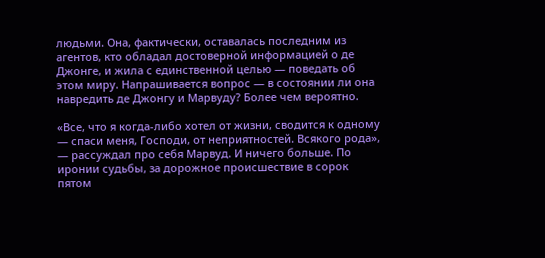людьми. Она, фактически, оставалась последним из агентов, кто обладал достоверной информацией о де Джонге, и жила с единственной целью — поведать об этом миру. Напрашивается вопрос — в состоянии ли она навредить де Джонгу и Марвуду? Более чем вероятно.

«Все, что я когда-либо хотел от жизни, сводится к одному — спаси меня, Господи, от неприятностей. Всякого рода», — рассуждал про себя Марвуд. И ничего больше. По иронии судьбы, за дорожное происшествие в сорок пятом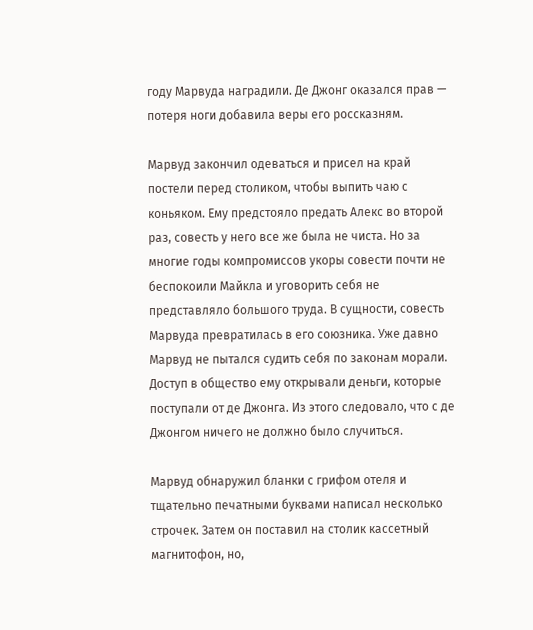году Марвуда наградили. Де Джонг оказался прав — потеря ноги добавила веры его россказням.

Марвуд закончил одеваться и присел на край постели перед столиком, чтобы выпить чаю с коньяком. Ему предстояло предать Алекс во второй раз, совесть у него все же была не чиста. Но за многие годы компромиссов укоры совести почти не беспокоили Майкла и уговорить себя не представляло большого труда. В сущности, совесть Марвуда превратилась в его союзника. Уже давно Марвуд не пытался судить себя по законам морали. Доступ в общество ему открывали деньги, которые поступали от де Джонга. Из этого следовало, что с де Джонгом ничего не должно было случиться.

Марвуд обнаружил бланки с грифом отеля и тщательно печатными буквами написал несколько строчек. Затем он поставил на столик кассетный магнитофон, но,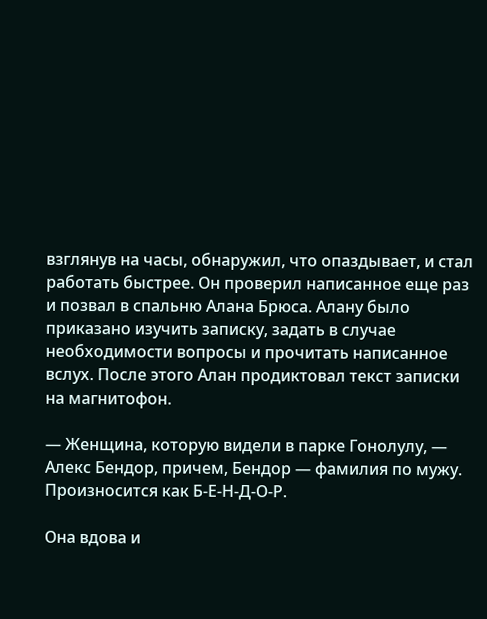взглянув на часы, обнаружил, что опаздывает, и стал работать быстрее. Он проверил написанное еще раз и позвал в спальню Алана Брюса. Алану было приказано изучить записку, задать в случае необходимости вопросы и прочитать написанное вслух. После этого Алан продиктовал текст записки на магнитофон.

— Женщина, которую видели в парке Гонолулу, — Алекс Бендор, причем, Бендор — фамилия по мужу. Произносится как Б-Е-Н-Д-О-Р.

Она вдова и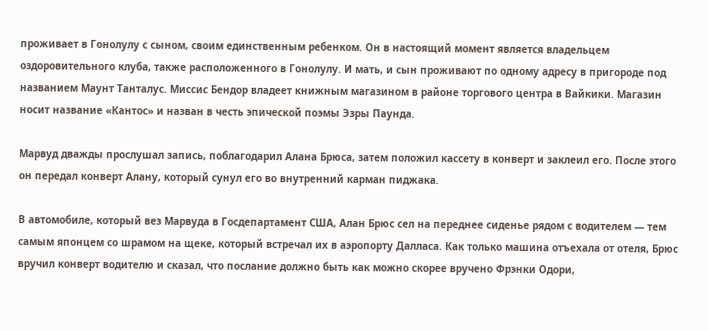проживает в Гонолулу с сыном, своим единственным ребенком. Он в настоящий момент является владельцем оздоровительного клуба, также расположенного в Гонолулу. И мать, и сын проживают по одному адресу в пригороде под названием Маунт Танталус. Миссис Бендор владеет книжным магазином в районе торгового центра в Вайкики. Магазин носит название «Кантос» и назван в честь эпической поэмы Эзры Паунда.

Марвуд дважды прослушал запись, поблагодарил Алана Брюса, затем положил кассету в конверт и заклеил его. После этого он передал конверт Алану, который сунул его во внутренний карман пиджака.

В автомобиле, который вез Марвуда в Госдепартамент США, Алан Брюс сел на переднее сиденье рядом с водителем — тем самым японцем со шрамом на щеке, который встречал их в аэропорту Далласа. Как только машина отъехала от отеля, Брюс вручил конверт водителю и сказал, что послание должно быть как можно скорее вручено Фрэнки Одори,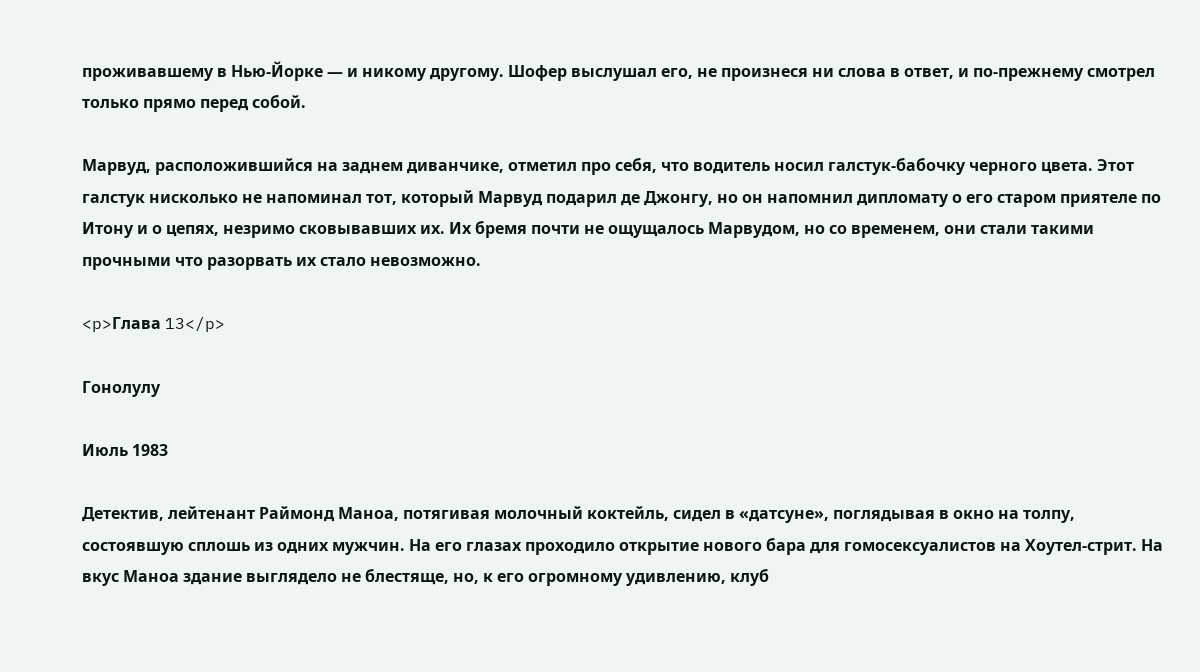проживавшему в Нью-Йорке — и никому другому. Шофер выслушал его, не произнеся ни слова в ответ, и по-прежнему смотрел только прямо перед собой.

Марвуд, расположившийся на заднем диванчике, отметил про себя, что водитель носил галстук-бабочку черного цвета. Этот галстук нисколько не напоминал тот, который Марвуд подарил де Джонгу, но он напомнил дипломату о его старом приятеле по Итону и о цепях, незримо сковывавших их. Их бремя почти не ощущалось Марвудом, но со временем, они стали такими прочными что разорвать их стало невозможно.

<p>Глава 13</p>

Гонолулу

Июль 1983

Детектив, лейтенант Раймонд Маноа, потягивая молочный коктейль, сидел в «датсуне», поглядывая в окно на толпу, состоявшую сплошь из одних мужчин. На его глазах проходило открытие нового бара для гомосексуалистов на Хоутел-стрит. На вкус Маноа здание выглядело не блестяще, но, к его огромному удивлению, клуб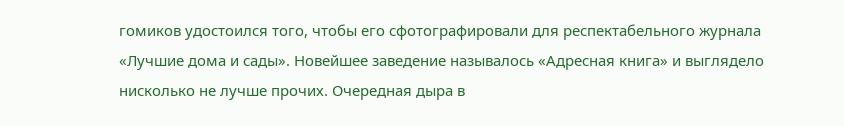гомиков удостоился того, чтобы его сфотографировали для респектабельного журнала «Лучшие дома и сады». Новейшее заведение называлось «Адресная книга» и выглядело нисколько не лучше прочих. Очередная дыра в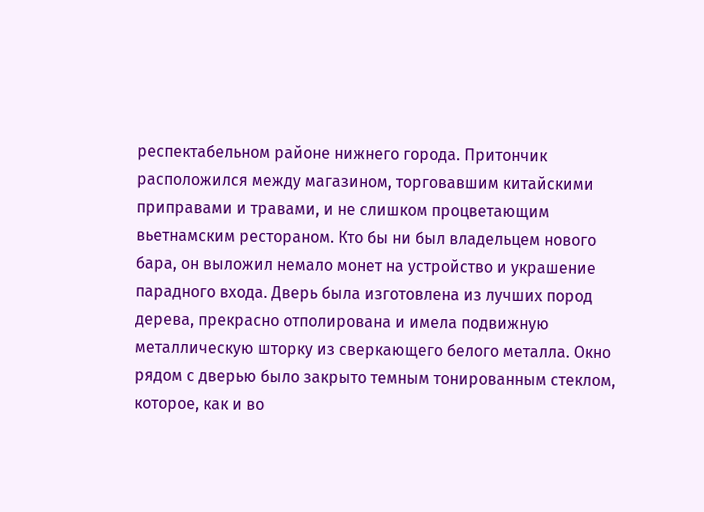респектабельном районе нижнего города. Притончик расположился между магазином, торговавшим китайскими приправами и травами, и не слишком процветающим вьетнамским рестораном. Кто бы ни был владельцем нового бара, он выложил немало монет на устройство и украшение парадного входа. Дверь была изготовлена из лучших пород дерева, прекрасно отполирована и имела подвижную металлическую шторку из сверкающего белого металла. Окно рядом с дверью было закрыто темным тонированным стеклом, которое, как и во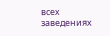всех заведениях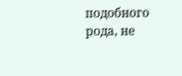подобного рода, не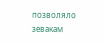позволяло зевакам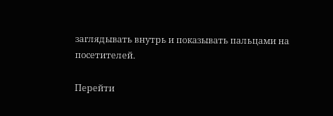заглядывать внутрь и показывать пальцами на посетителей.

Перейти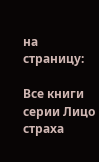на страницу:

Все книги серии Лицо страха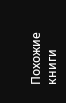Похожие книги